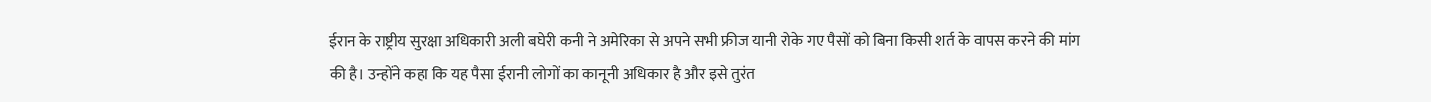ईरान के राष्ट्रीय सुरक्षा अधिकारी अली बघेरी कनी ने अमेरिका से अपने सभी फ्रीज यानी रोके गए पैसों को बिना किसी शर्त के वापस करने की मांग की है। उन्होंने कहा कि यह पैसा ईरानी लोगों का कानूनी अधिकार है और इसे तुरंत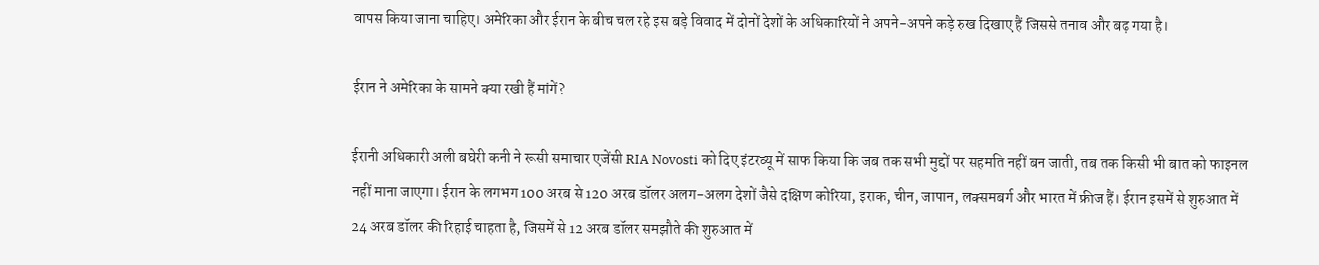वापस किया जाना चाहिए। अमेरिका और ईरान के बीच चल रहे इस बड़े विवाद में दोनों देशों के अधिकारियों ने अपने-अपने कड़े रुख दिखाए हैं जिससे तनाव और बढ़ गया है।

ईरान ने अमेरिका के सामने क्या रखी हैं मांगें?

ईरानी अधिकारी अली बघेरी कनी ने रूसी समाचार एजेंसी RIA Novosti को दिए इंटरव्यू में साफ किया कि जब तक सभी मुद्दों पर सहमति नहीं बन जाती, तब तक किसी भी बात को फाइनल नहीं माना जाएगा। ईरान के लगभग 100 अरब से 120 अरब डॉलर अलग-अलग देशों जैसे दक्षिण कोरिया, इराक, चीन, जापान, लक्समबर्ग और भारत में फ्रीज हैं। ईरान इसमें से शुरुआत में 24 अरब डॉलर की रिहाई चाहता है, जिसमें से 12 अरब डॉलर समझौते की शुरुआत में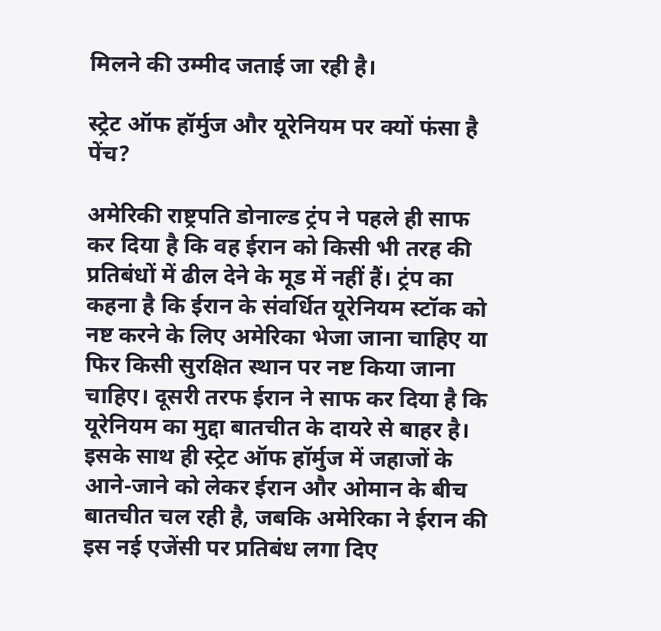मिलने की उम्मीद जताई जा रही है।

स्ट्रेट ऑफ हॉर्मुज और यूरेनियम पर क्यों फंसा है पेंच?

अमेरिकी राष्ट्रपति डोनाल्ड ट्रंप ने पहले ही साफ कर दिया है कि वह ईरान को किसी भी तरह की प्रतिबंधों में ढील देने के मूड में नहीं हैं। ट्रंप का कहना है कि ईरान के संवर्धित यूरेनियम स्टॉक को नष्ट करने के लिए अमेरिका भेजा जाना चाहिए या फिर किसी सुरक्षित स्थान पर नष्ट किया जाना चाहिए। दूसरी तरफ ईरान ने साफ कर दिया है कि यूरेनियम का मुद्दा बातचीत के दायरे से बाहर है। इसके साथ ही स्ट्रेट ऑफ हॉर्मुज में जहाजों के आने-जाने को लेकर ईरान और ओमान के बीच बातचीत चल रही है, जबकि अमेरिका ने ईरान की इस नई एजेंसी पर प्रतिबंध लगा दिए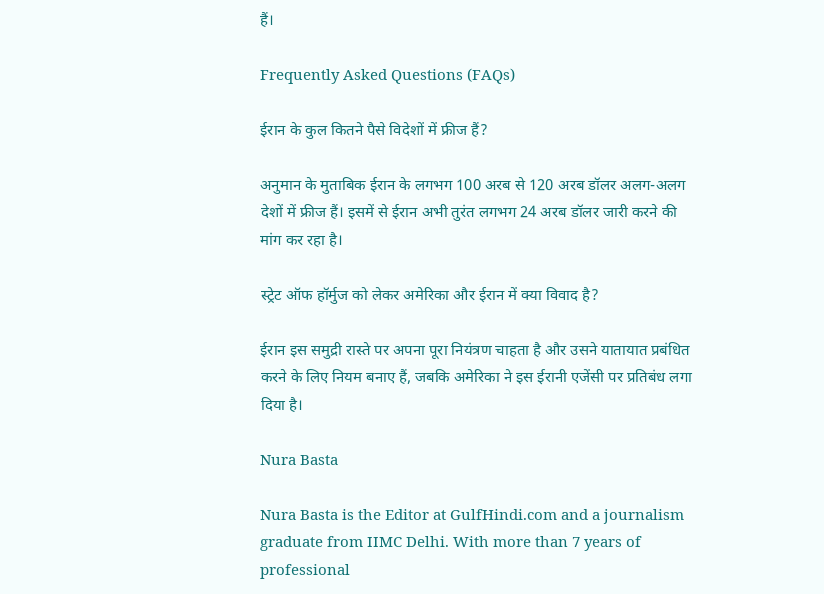हैं।

Frequently Asked Questions (FAQs)

ईरान के कुल कितने पैसे विदेशों में फ्रीज हैं?

अनुमान के मुताबिक ईरान के लगभग 100 अरब से 120 अरब डॉलर अलग-अलग देशों में फ्रीज हैं। इसमें से ईरान अभी तुरंत लगभग 24 अरब डॉलर जारी करने की मांग कर रहा है।

स्ट्रेट ऑफ हॉर्मुज को लेकर अमेरिका और ईरान में क्या विवाद है?

ईरान इस समुद्री रास्ते पर अपना पूरा नियंत्रण चाहता है और उसने यातायात प्रबंधित करने के लिए नियम बनाए हैं, जबकि अमेरिका ने इस ईरानी एजेंसी पर प्रतिबंध लगा दिया है।

Nura Basta

Nura Basta is the Editor at GulfHindi.com and a journalism graduate from IIMC Delhi. With more than 7 years of professional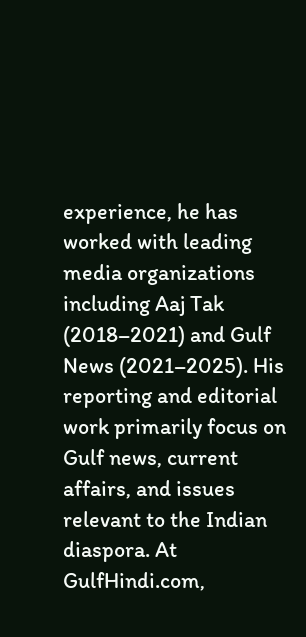experience, he has worked with leading media organizations including Aaj Tak (2018–2021) and Gulf News (2021–2025). His reporting and editorial work primarily focus on Gulf news, current affairs, and issues relevant to the Indian diaspora. At GulfHindi.com,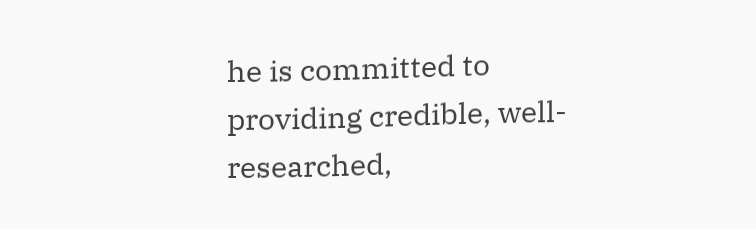he is committed to providing credible, well-researched,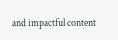and impactful content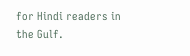for Hindi readers in the Gulf.